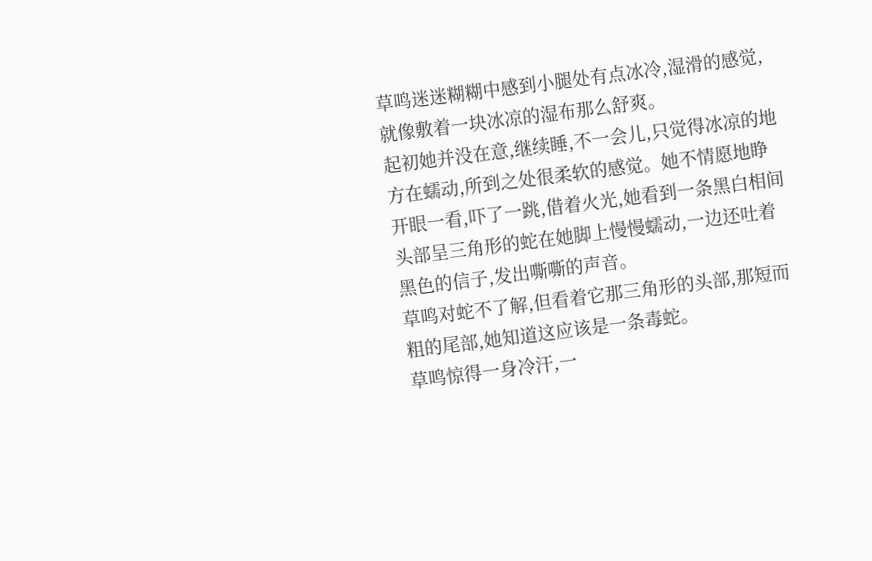草鸣迷迷糊糊中感到小腿处有点冰冷,湿滑的感觉,就像敷着一块冰凉的湿布那么舒爽。
起初她并没在意,继续睡,不一会儿,只觉得冰凉的地方在蠕动,所到之处很柔软的感觉。她不情愿地睁开眼一看,吓了一跳,借着火光,她看到一条黑白相间头部呈三角形的蛇在她脚上慢慢蠕动,一边还吐着黑色的信子,发出嘶嘶的声音。
草鸣对蛇不了解,但看着它那三角形的头部,那短而粗的尾部,她知道这应该是一条毒蛇。
草鸣惊得一身冷汗,一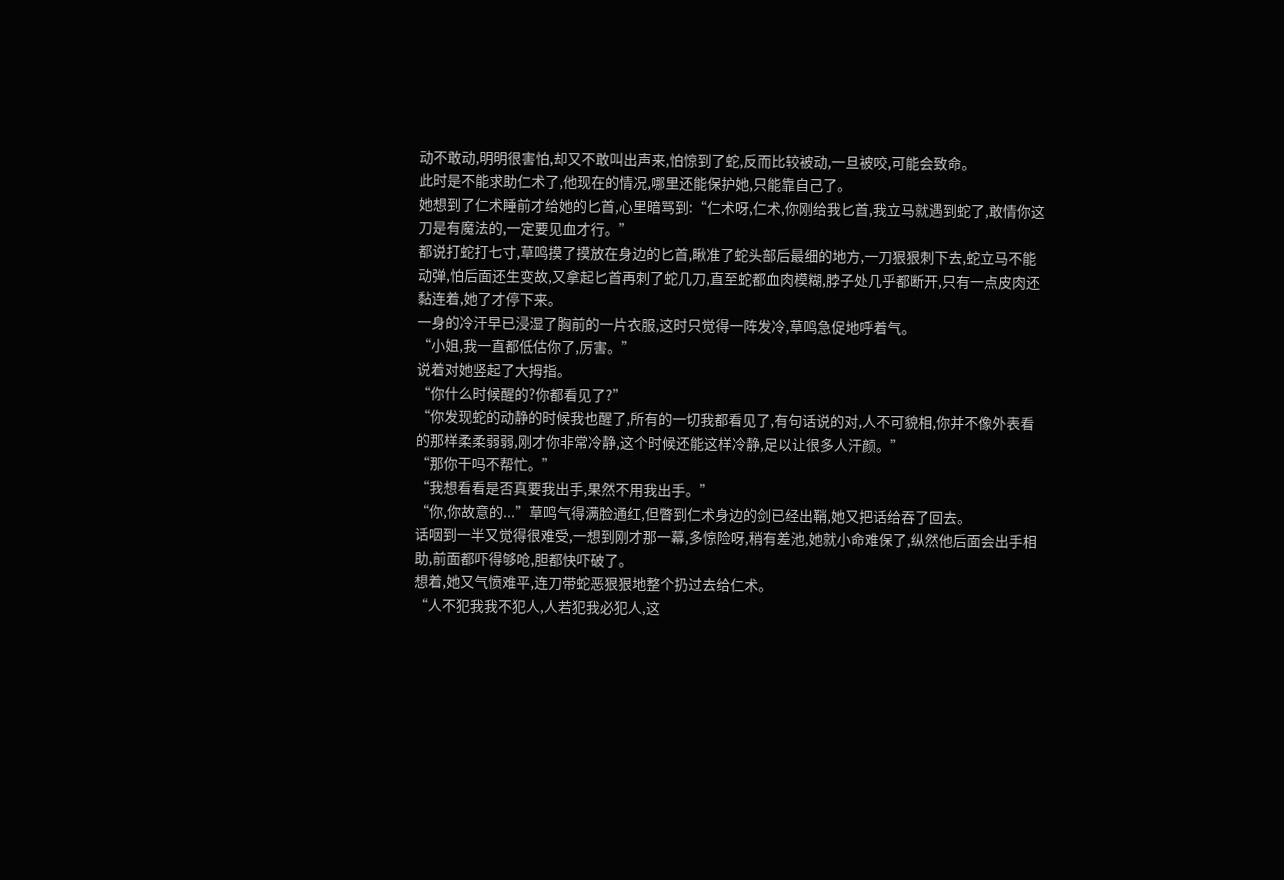动不敢动,明明很害怕,却又不敢叫出声来,怕惊到了蛇,反而比较被动,一旦被咬,可能会致命。
此时是不能求助仁术了,他现在的情况,哪里还能保护她,只能靠自己了。
她想到了仁术睡前才给她的匕首,心里暗骂到:“仁术呀,仁术,你刚给我匕首,我立马就遇到蛇了,敢情你这刀是有魔法的,一定要见血才行。”
都说打蛇打七寸,草鸣摸了摸放在身边的匕首,瞅准了蛇头部后最细的地方,一刀狠狠刺下去,蛇立马不能动弹,怕后面还生变故,又拿起匕首再刺了蛇几刀,直至蛇都血肉模糊,脖子处几乎都断开,只有一点皮肉还黏连着,她了才停下来。
一身的冷汗早已浸湿了胸前的一片衣服,这时只觉得一阵发冷,草鸣急促地呼着气。
“小姐,我一直都低估你了,厉害。”
说着对她竖起了大拇指。
“你什么时候醒的?你都看见了?”
“你发现蛇的动静的时候我也醒了,所有的一切我都看见了,有句话说的对,人不可貌相,你并不像外表看的那样柔柔弱弱,刚才你非常冷静,这个时候还能这样冷静,足以让很多人汗颜。”
“那你干吗不帮忙。”
“我想看看是否真要我出手,果然不用我出手。”
“你,你故意的...”草鸣气得满脸通红,但瞥到仁术身边的剑已经出鞘,她又把话给吞了回去。
话咽到一半又觉得很难受,一想到刚才那一幕,多惊险呀,稍有差池,她就小命难保了,纵然他后面会出手相助,前面都吓得够呛,胆都快吓破了。
想着,她又气愤难平,连刀带蛇恶狠狠地整个扔过去给仁术。
“人不犯我我不犯人,人若犯我必犯人,这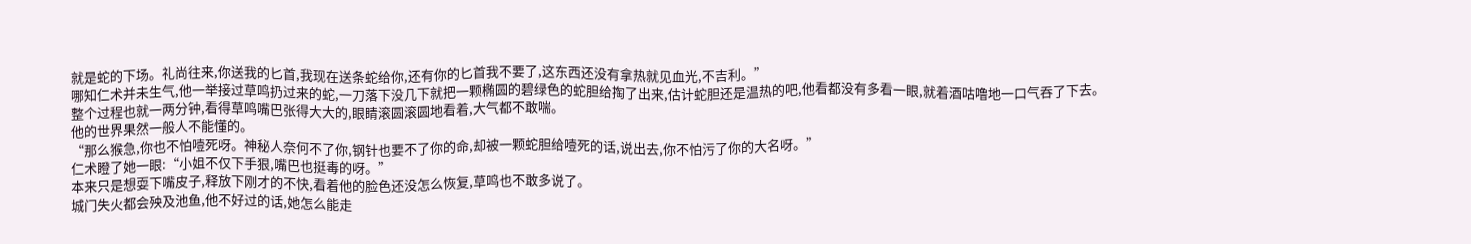就是蛇的下场。礼尚往来,你送我的匕首,我现在送条蛇给你,还有你的匕首我不要了,这东西还没有拿热就见血光,不吉利。”
哪知仁术并未生气,他一举接过草鸣扔过来的蛇,一刀落下没几下就把一颗椭圆的碧绿色的蛇胆给掏了出来,估计蛇胆还是温热的吧,他看都没有多看一眼,就着酒咕噜地一口气吞了下去。
整个过程也就一两分钟,看得草鸣嘴巴张得大大的,眼睛滚圆滚圆地看着,大气都不敢喘。
他的世界果然一般人不能懂的。
“那么猴急,你也不怕噎死呀。神秘人奈何不了你,钢针也要不了你的命,却被一颗蛇胆给噎死的话,说出去,你不怕污了你的大名呀。”
仁术瞪了她一眼:“小姐不仅下手狠,嘴巴也挺毒的呀。”
本来只是想耍下嘴皮子,释放下刚才的不快,看着他的脸色还没怎么恢复,草鸣也不敢多说了。
城门失火都会殃及池鱼,他不好过的话,她怎么能走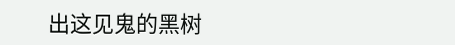出这见鬼的黑树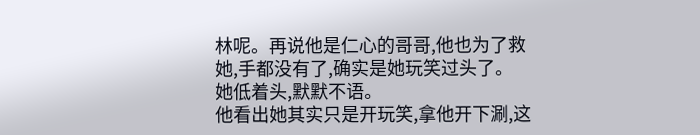林呢。再说他是仁心的哥哥,他也为了救她,手都没有了,确实是她玩笑过头了。
她低着头,默默不语。
他看出她其实只是开玩笑,拿他开下涮,这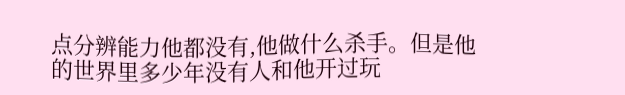点分辨能力他都没有,他做什么杀手。但是他的世界里多少年没有人和他开过玩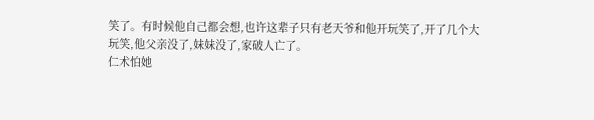笑了。有时候他自己都会想,也许这辈子只有老天爷和他开玩笑了,开了几个大玩笑,他父亲没了,妹妹没了,家破人亡了。
仁术怕她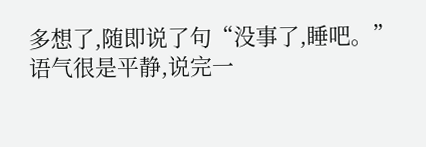多想了,随即说了句“没事了,睡吧。”
语气很是平静,说完一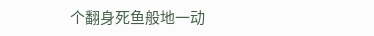个翻身死鱼般地一动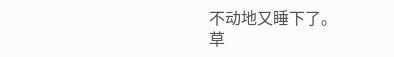不动地又睡下了。
草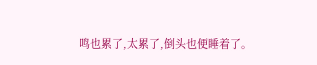鸣也累了,太累了,倒头也便睡着了。